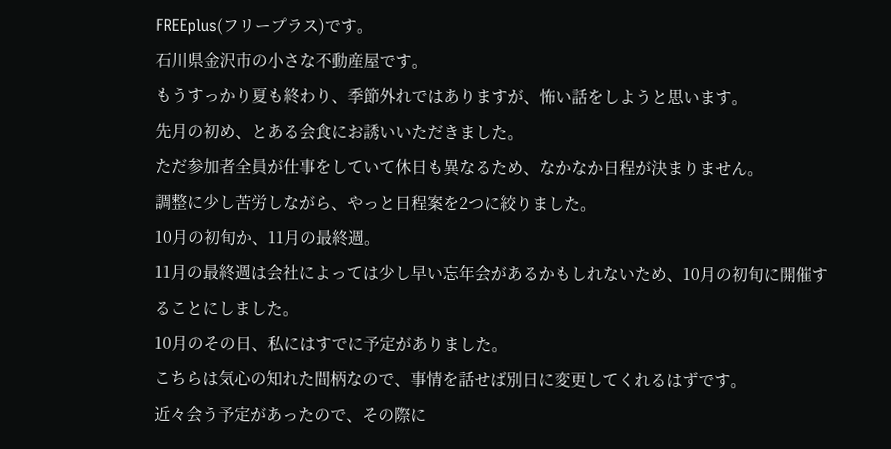FREEplus(フリープラス)です。
石川県金沢市の小さな不動産屋です。
もうすっかり夏も終わり、季節外れではありますが、怖い話をしようと思います。
先月の初め、とある会食にお誘いいただきました。
ただ参加者全員が仕事をしていて休日も異なるため、なかなか日程が決まりません。
調整に少し苦労しながら、やっと日程案を2つに絞りました。
10月の初旬か、11月の最終週。
11月の最終週は会社によっては少し早い忘年会があるかもしれないため、10月の初旬に開催することにしました。
10月のその日、私にはすでに予定がありました。
こちらは気心の知れた間柄なので、事情を話せば別日に変更してくれるはずです。
近々会う予定があったので、その際に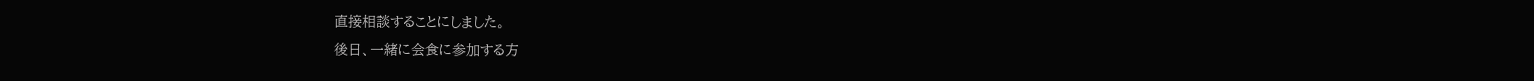直接相談することにしました。
後日、一緒に会食に参加する方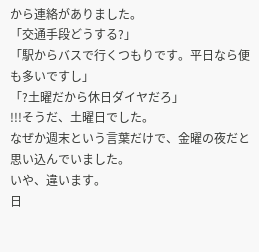から連絡がありました。
「交通手段どうする?」
「駅からバスで行くつもりです。平日なら便も多いですし」
「?土曜だから休日ダイヤだろ」
!!!そうだ、土曜日でした。
なぜか週末という言葉だけで、金曜の夜だと思い込んでいました。
いや、違います。
日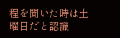程を聞いた時は土曜日だと認識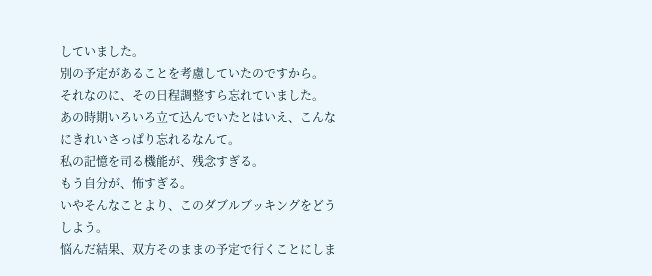していました。
別の予定があることを考慮していたのですから。
それなのに、その日程調整すら忘れていました。
あの時期いろいろ立て込んでいたとはいえ、こんなにきれいさっぱり忘れるなんて。
私の記憶を司る機能が、残念すぎる。
もう自分が、怖すぎる。
いやそんなことより、このダブルブッキングをどうしよう。
悩んだ結果、双方そのままの予定で行くことにしま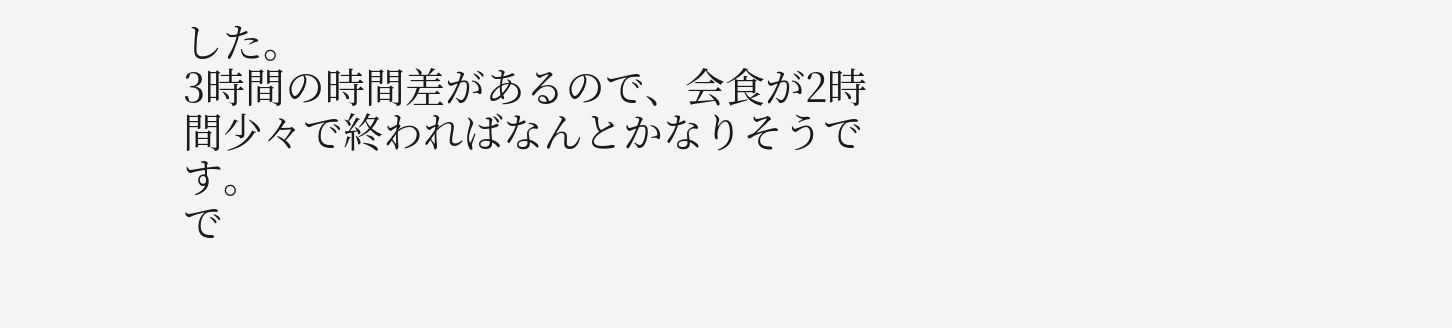した。
3時間の時間差があるので、会食が2時間少々で終わればなんとかなりそうです。
で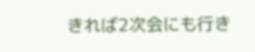きれば2次会にも行き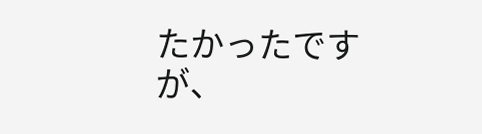たかったですが、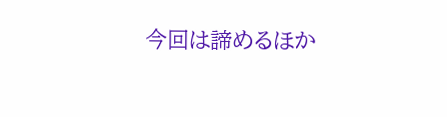今回は諦めるほか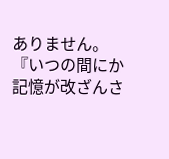ありません。
『いつの間にか記憶が改ざんさ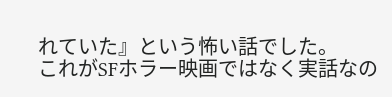れていた』という怖い話でした。
これがSFホラー映画ではなく実話なの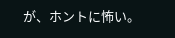が、ホントに怖い。